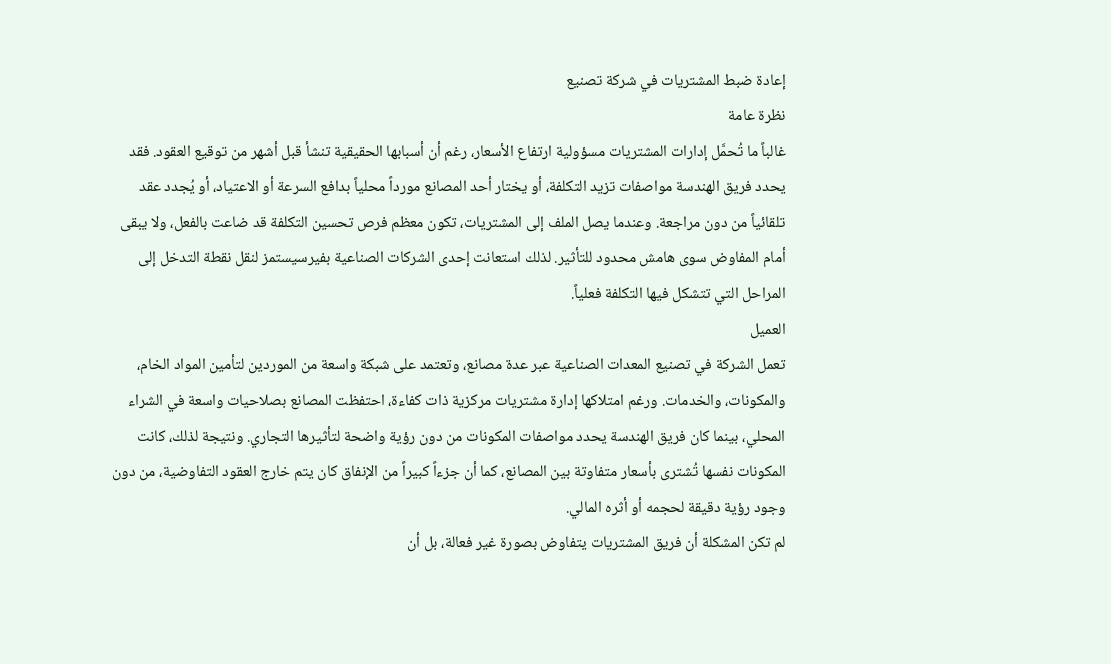إعادة ضبط المشتريات في شركة تصنيع
نظرة عامة
غالباً ما تُحمَّل إدارات المشتريات مسؤولية ارتفاع الأسعار، رغم أن أسبابها الحقيقية تنشأ قبل أشهر من توقيع العقود. فقد يحدد فريق الهندسة مواصفات تزيد التكلفة، أو يختار أحد المصانع مورداً محلياً بدافع السرعة أو الاعتياد، أو يُجدد عقد تلقائياً من دون مراجعة. وعندما يصل الملف إلى المشتريات، تكون معظم فرص تحسين التكلفة قد ضاعت بالفعل، ولا يبقى أمام المفاوض سوى هامش محدود للتأثير. لذلك استعانت إحدى الشركات الصناعية بفيرسيستمز لنقل نقطة التدخل إلى المراحل التي تتشكل فيها التكلفة فعلياً.
العميل
تعمل الشركة في تصنيع المعدات الصناعية عبر عدة مصانع، وتعتمد على شبكة واسعة من الموردين لتأمين المواد الخام، والمكونات، والخدمات. ورغم امتلاكها إدارة مشتريات مركزية ذات كفاءة، احتفظت المصانع بصلاحيات واسعة في الشراء المحلي، بينما كان فريق الهندسة يحدد مواصفات المكونات من دون رؤية واضحة لتأثيرها التجاري. ونتيجة لذلك، كانت المكونات نفسها تُشترى بأسعار متفاوتة بين المصانع، كما أن جزءاً كبيراً من الإنفاق كان يتم خارج العقود التفاوضية، من دون وجود رؤية دقيقة لحجمه أو أثره المالي.
لم تكن المشكلة أن فريق المشتريات يتفاوض بصورة غير فعالة، بل أن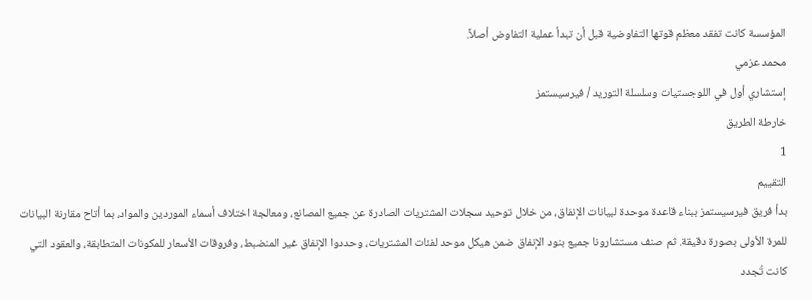المؤسسة كانت تفقد معظم قوتها التفاوضية قبل أن تبدأ عملية التفاوض أصلاً.
محمد عزمي
إستشاري أول في اللوجستيات وسلسلة التوريد / فيرسيستمز
خارطة الطريق
1
التقييم
بدأ فريق فيرسيستمز ببناء قاعدة موحدة لبيانات الإنفاق، من خلال توحيد سجلات المشتريات الصادرة عن جميع المصانع، ومعالجة اختلاف أسماء الموردين والمواد، بما أتاح مقارنة البيانات للمرة الأولى بصورة دقيقة. ثم صنف مستشارونا جميع بنود الإنفاق ضمن هيكل موحد لفئات المشتريات، وحددوا الإنفاق غير المنضبط، وفروقات الأسعار للمكونات المتطابقة، والعقود التي كانت تُجدد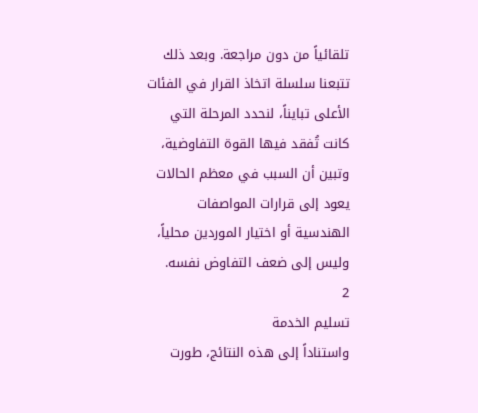تلقائياً من دون مراجعة. وبعد ذلك تتبعنا سلسلة اتخاذ القرار في الفئات الأعلى تبايناً، لنحدد المرحلة التي كانت تُفقد فيها القوة التفاوضية، وتبين أن السبب في معظم الحالات يعود إلى قرارات المواصفات الهندسية أو اختيار الموردين محلياً، وليس إلى ضعف التفاوض نفسه.
2
تسليم الخدمة
واستناداً إلى هذه النتائج، طورت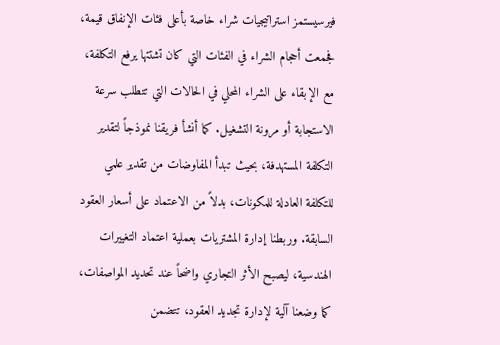فيرسيستمز استراتيجيات شراء خاصة بأعلى فئات الإنفاق قيمة، فجمعت أحجام الشراء في الفئات التي كان تشتتها يرفع التكلفة، مع الإبقاء على الشراء المحلي في الحالات التي تتطلب سرعة الاستجابة أو مرونة التشغيل. كما أنشأ فريقنا نموذجاً لتقدير التكلفة المستهدفة، بحيث تبدأ المفاوضات من تقدير علمي للتكلفة العادلة للمكونات، بدلاً من الاعتماد على أسعار العقود السابقة. وربطنا إدارة المشتريات بعملية اعتماد التغييرات الهندسية، ليصبح الأثر التجاري واضحاً عند تحديد المواصفات، كما وضعنا آلية لإدارة تجديد العقود، تتضمن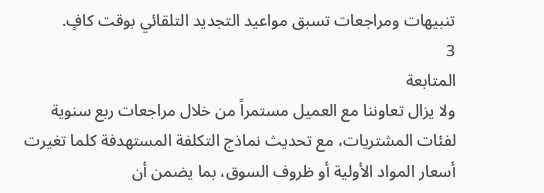تنبيهات ومراجعات تسبق مواعيد التجديد التلقائي بوقت كافٍ.
3
المتابعة
ولا يزال تعاوننا مع العميل مستمراً من خلال مراجعات ربع سنوية لفئات المشتريات، مع تحديث نماذج التكلفة المستهدفة كلما تغيرت أسعار المواد الأولية أو ظروف السوق، بما يضمن أن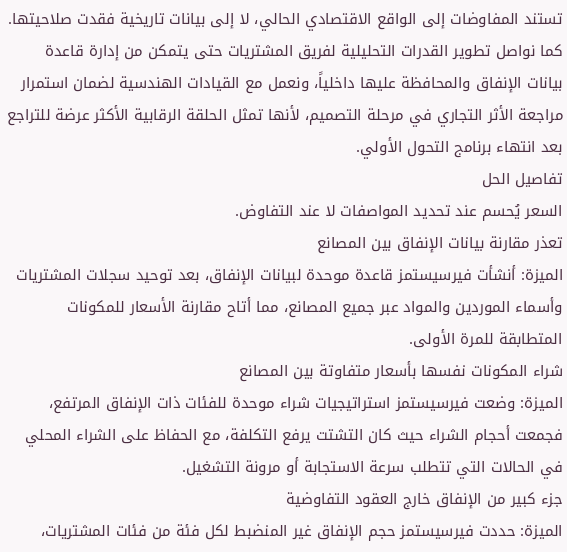تستند المفاوضات إلى الواقع الاقتصادي الحالي، لا إلى بيانات تاريخية فقدت صلاحيتها. كما نواصل تطوير القدرات التحليلية لفريق المشتريات حتى يتمكن من إدارة قاعدة بيانات الإنفاق والمحافظة عليها داخلياً، ونعمل مع القيادات الهندسية لضمان استمرار مراجعة الأثر التجاري في مرحلة التصميم، لأنها تمثل الحلقة الرقابية الأكثر عرضة للتراجع بعد انتهاء برنامج التحول الأولي.
تفاصيل الحل
السعر يُحسم عند تحديد المواصفات لا عند التفاوض.
تعذر مقارنة بيانات الإنفاق بين المصانع
الميزة: أنشأت فيرسيستمز قاعدة موحدة لبيانات الإنفاق، بعد توحيد سجلات المشتريات وأسماء الموردين والمواد عبر جميع المصانع، مما أتاح مقارنة الأسعار للمكونات المتطابقة للمرة الأولى.
شراء المكونات نفسها بأسعار متفاوتة بين المصانع
الميزة: وضعت فيرسيستمز استراتيجيات شراء موحدة للفئات ذات الإنفاق المرتفع، فجمعت أحجام الشراء حيث كان التشتت يرفع التكلفة، مع الحفاظ على الشراء المحلي في الحالات التي تتطلب سرعة الاستجابة أو مرونة التشغيل.
جزء كبير من الإنفاق خارج العقود التفاوضية
الميزة: حددت فيرسيستمز حجم الإنفاق غير المنضبط لكل فئة من فئات المشتريات،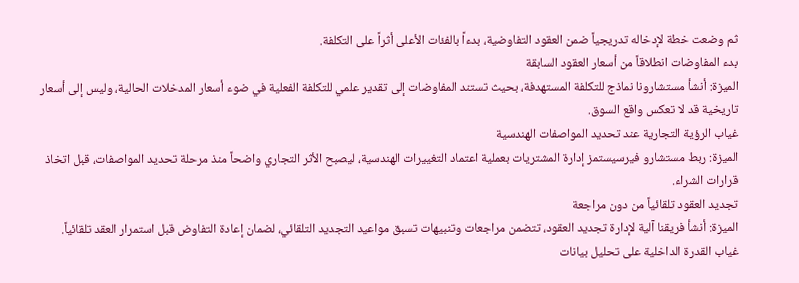ثم وضعت خطة لإدخاله تدريجياً ضمن العقود التفاوضية، بدءاً بالفئات الأعلى أثراً على التكلفة.
بدء المفاوضات انطلاقاً من أسعار العقود السابقة
الميزة: أنشأ مستشارونا نماذج للتكلفة المستهدفة، بحيث تستند المفاوضات إلى تقدير علمي للتكلفة الفعلية في ضوء أسعار المدخلات الحالية، وليس إلى أسعار تاريخية قد لا تعكس واقع السوق.
غياب الرؤية التجارية عند تحديد المواصفات الهندسية
الميزة: ربط مستشارو فيرسيستمز إدارة المشتريات بعملية اعتماد التغييرات الهندسية، ليصبح الأثر التجاري واضحاً منذ مرحلة تحديد المواصفات، قبل اتخاذ قرارات الشراء.
تجديد العقود تلقائياً من دون مراجعة
الميزة: أنشأ فريقنا آلية لإدارة تجديد العقود، تتضمن مراجعات وتنبيهات تسبق مواعيد التجديد التلقائي، لضمان إعادة التفاوض قبل استمرار العقد تلقائياً.
غياب القدرة الداخلية على تحليل بيانات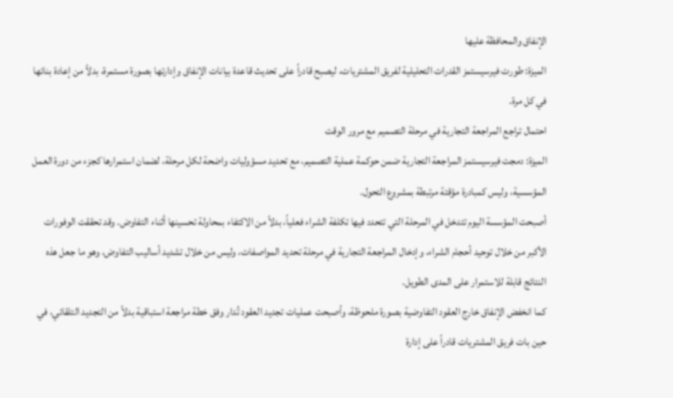الإنفاق والمحافظة عليها
الميزة: طورت فيرسيستمز القدرات التحليلية لفريق المشتريات، ليصبح قادراً على تحديث قاعدة بيانات الإنفاق وإدارتها بصورة مستمرة، بدلاً من إعادة بنائها في كل مرة.
احتمال تراجع المراجعة التجارية في مرحلة التصميم مع مرور الوقت
الميزة: دمجت فيرسيستمز المراجعة التجارية ضمن حوكمة عملية التصميم، مع تحديد مسؤوليات واضحة لكل مرحلة، لضمان استمرارها كجزء من دورة العمل المؤسسية، وليس كمبادرة مؤقتة مرتبطة بمشروع التحول.
أصبحت المؤسسة اليوم تتدخل في المرحلة التي تتحدد فيها تكلفة الشراء فعلياً، بدلاً من الاكتفاء بمحاولة تحسينها أثناء التفاوض. وقد تحققت الوفورات الأكبر من خلال توحيد أحجام الشراء، وإدخال المراجعة التجارية في مرحلة تحديد المواصفات، وليس من خلال تشديد أساليب التفاوض، وهو ما جعل هذه النتائج قابلة للاستمرار على المدى الطويل.
كما انخفض الإنفاق خارج العقود التفاوضية بصورة ملحوظة، وأصبحت عمليات تجديد العقود تُدار وفق خطة مراجعة استباقية بدلاً من التجديد التلقائي، في حين بات فريق المشتريات قادراً على إدارة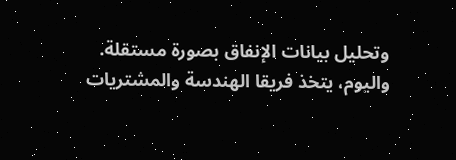وتحليل بيانات الإنفاق بصورة مستقلة.
واليوم، يتخذ فريقا الهندسة والمشتريات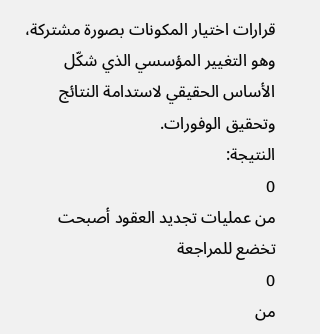قرارات اختيار المكونات بصورة مشتركة، وهو التغيير المؤسسي الذي شكّل الأساس الحقيقي لاستدامة النتائج وتحقيق الوفورات.
النتيجة:
0
من عمليات تجديد العقود أصبحت تخضع للمراجعة
0
من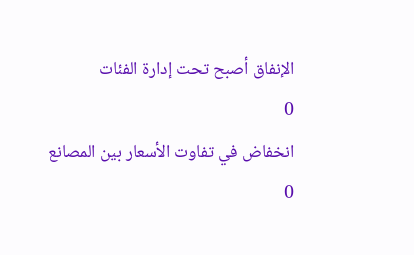الإنفاق أصبح تحت إدارة الفئات
0
انخفاض في تفاوت الأسعار بين المصانع
0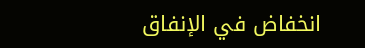انخفاض في الإنفاق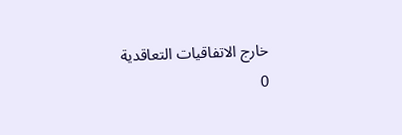خارج الاتفاقيات التعاقدية
0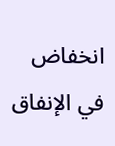انخفاض في الإنفاق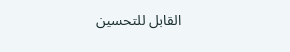القابل للتحسين